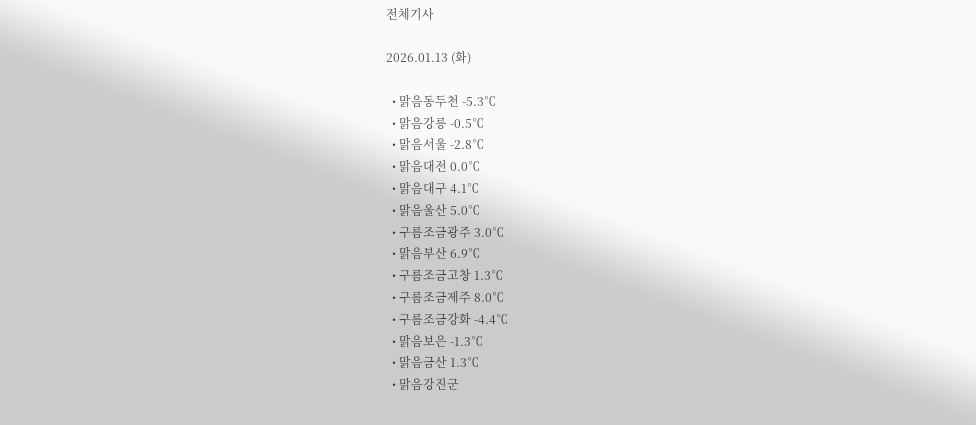전체기사

2026.01.13 (화)

  • 맑음동두천 -5.3℃
  • 맑음강릉 -0.5℃
  • 맑음서울 -2.8℃
  • 맑음대전 0.0℃
  • 맑음대구 4.1℃
  • 맑음울산 5.0℃
  • 구름조금광주 3.0℃
  • 맑음부산 6.9℃
  • 구름조금고창 1.3℃
  • 구름조금제주 8.0℃
  • 구름조금강화 -4.4℃
  • 맑음보은 -1.3℃
  • 맑음금산 1.3℃
  • 맑음강진군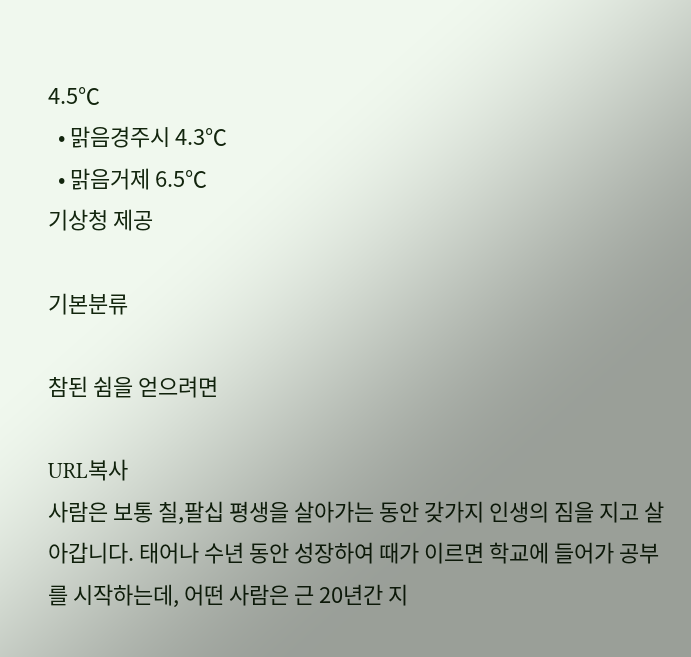4.5℃
  • 맑음경주시 4.3℃
  • 맑음거제 6.5℃
기상청 제공

기본분류

참된 쉼을 얻으려면

URL복사
사람은 보통 칠,팔십 평생을 살아가는 동안 갖가지 인생의 짐을 지고 살아갑니다. 태어나 수년 동안 성장하여 때가 이르면 학교에 들어가 공부를 시작하는데, 어떤 사람은 근 20년간 지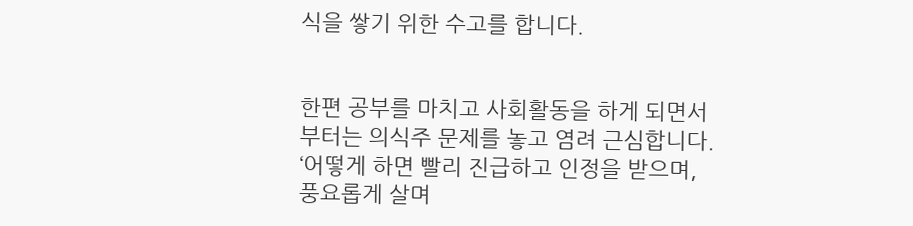식을 쌓기 위한 수고를 합니다.


한편 공부를 마치고 사회활동을 하게 되면서부터는 의식주 문제를 놓고 염려 근심합니다. ‘어떻게 하면 빨리 진급하고 인정을 받으며, 풍요롭게 살며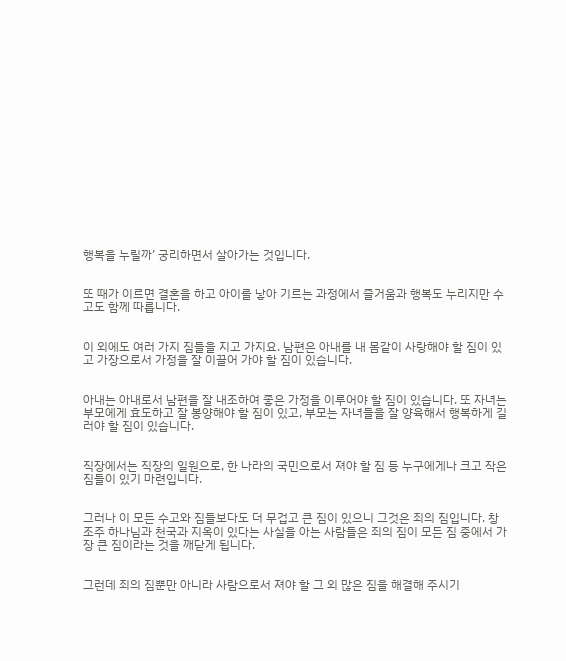행복을 누릴까’ 궁리하면서 살아가는 것입니다.


또 때가 이르면 결혼을 하고 아이를 낳아 기르는 과정에서 즐거움과 행복도 누리지만 수고도 함께 따릅니다.


이 외에도 여러 가지 짐들을 지고 가지요. 남편은 아내를 내 몸같이 사랑해야 할 짐이 있고 가장으로서 가정을 잘 이끌어 가야 할 짐이 있습니다.


아내는 아내로서 남편을 잘 내조하여 좋은 가정을 이루어야 할 짐이 있습니다. 또 자녀는 부모에게 효도하고 잘 봉양해야 할 짐이 있고, 부모는 자녀들을 잘 양육해서 행복하게 길러야 할 짐이 있습니다.


직장에서는 직장의 일원으로, 한 나라의 국민으로서 져야 할 짐 등 누구에게나 크고 작은 짐들이 있기 마련입니다.


그러나 이 모든 수고와 짐들보다도 더 무겁고 큰 짐이 있으니 그것은 죄의 짐입니다. 창조주 하나님과 천국과 지옥이 있다는 사실을 아는 사람들은 죄의 짐이 모든 짐 중에서 가장 큰 짐이라는 것을 깨닫게 됩니다.


그런데 죄의 짐뿐만 아니라 사람으로서 져야 할 그 외 많은 짐을 해결해 주시기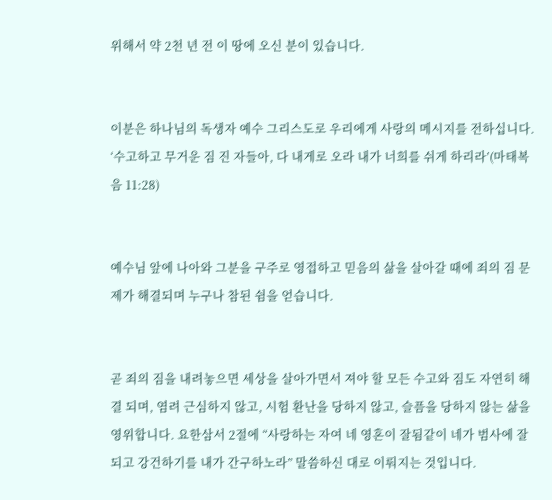위해서 약 2천 년 전 이 땅에 오신 분이 있습니다.


이분은 하나님의 독생자 예수 그리스도로 우리에게 사랑의 메시지를 전하십니다. ‘수고하고 무거운 짐 진 자들아, 다 내게로 오라 내가 너희를 쉬게 하리라’(마태복음 11:28)


예수님 앞에 나아와 그분을 구주로 영접하고 믿음의 삶을 살아갈 때에 죄의 짐 문제가 해결되며 누구나 참된 쉼을 얻습니다.


곧 죄의 짐을 내려놓으면 세상을 살아가면서 져야 할 모든 수고와 짐도 자연히 해결 되며, 염려 근심하지 않고, 시험 환난을 당하지 않고, 슬픔을 당하지 않는 삶을 영위합니다. 요한삼서 2절에 “사랑하는 자여 네 영혼이 잘됨같이 네가 범사에 잘되고 강건하기를 내가 간구하노라” 말씀하신 대로 이뤄지는 것입니다.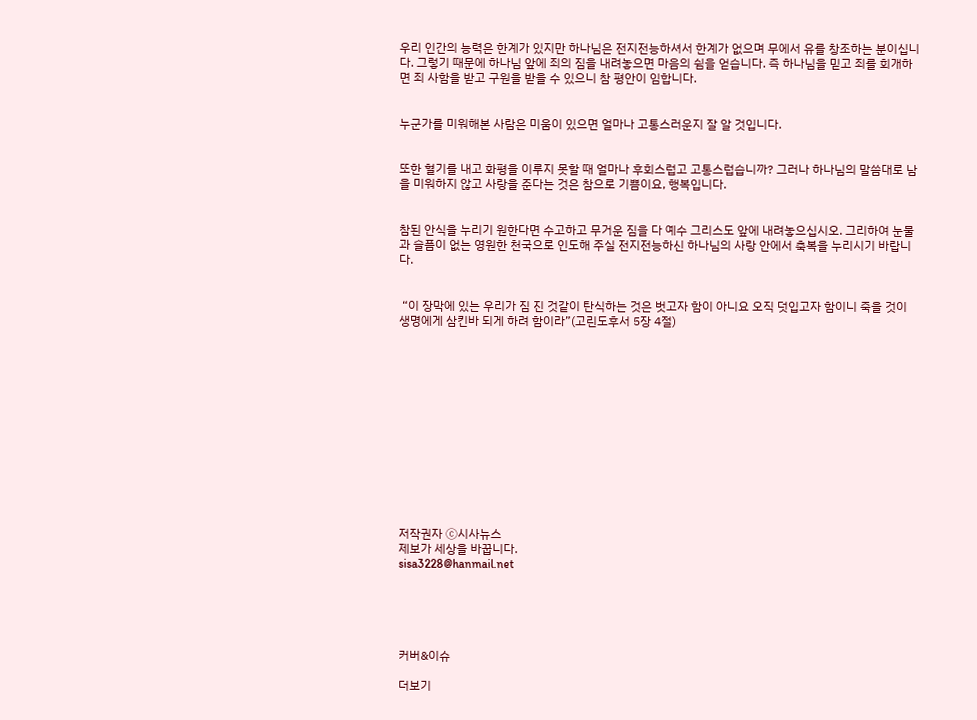우리 인간의 능력은 한계가 있지만 하나님은 전지전능하셔서 한계가 없으며 무에서 유를 창조하는 분이십니다. 그렇기 때문에 하나님 앞에 죄의 짐을 내려놓으면 마음의 쉼을 얻습니다. 즉 하나님을 믿고 죄를 회개하면 죄 사함을 받고 구원을 받을 수 있으니 참 평안이 임합니다.


누군가를 미워해본 사람은 미움이 있으면 얼마나 고통스러운지 잘 알 것입니다.


또한 혈기를 내고 화평을 이루지 못할 때 얼마나 후회스럽고 고통스럽습니까? 그러나 하나님의 말씀대로 남을 미워하지 않고 사랑을 준다는 것은 참으로 기쁨이요, 행복입니다.


참된 안식을 누리기 원한다면 수고하고 무거운 짐을 다 예수 그리스도 앞에 내려놓으십시오. 그리하여 눈물과 슬픔이 없는 영원한 천국으로 인도해 주실 전지전능하신 하나님의 사랑 안에서 축복을 누리시기 바랍니다.


 “이 장막에 있는 우리가 짐 진 것같이 탄식하는 것은 벗고자 함이 아니요 오직 덧입고자 함이니 죽을 것이 생명에게 삼킨바 되게 하려 함이라”(고린도후서 5장 4절)













저작권자 Ⓒ시사뉴스
제보가 세상을 바꿉니다.
sisa3228@hanmail.net





커버&이슈

더보기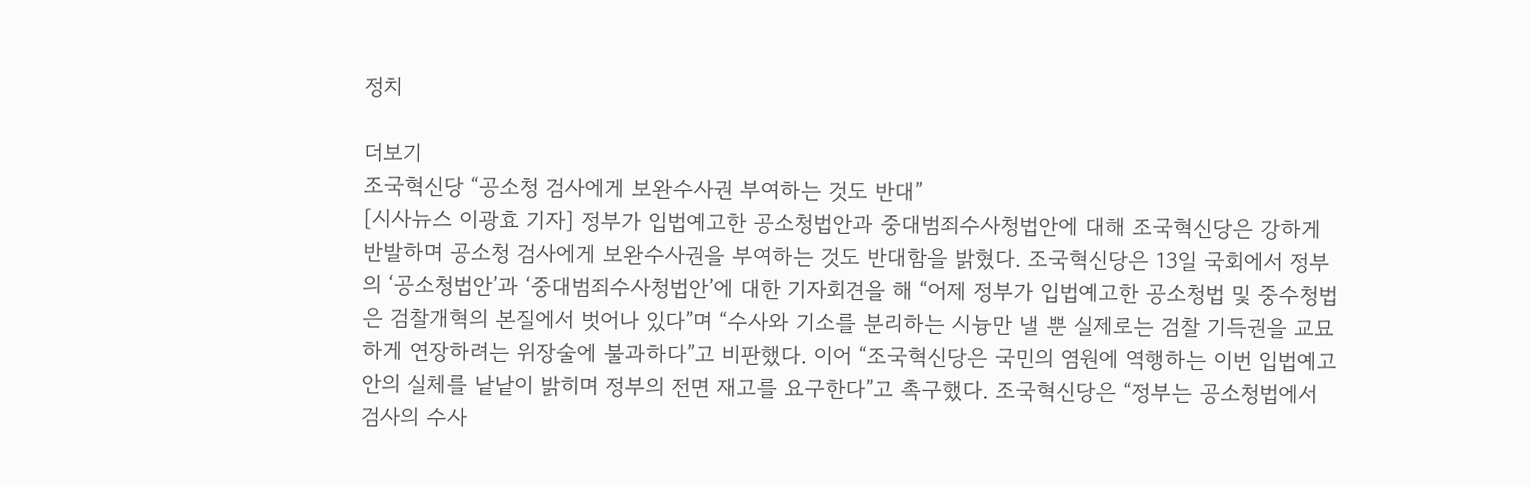정치

더보기
조국혁신당 “공소청 검사에게 보완수사권 부여하는 것도 반대”
[시사뉴스 이광효 기자] 정부가 입법예고한 공소청법안과 중대범죄수사청법안에 대해 조국혁신당은 강하게 반발하며 공소청 검사에게 보완수사권을 부여하는 것도 반대함을 밝혔다. 조국혁신당은 13일 국회에서 정부의 ‘공소청법안’과 ‘중대범죄수사청법안’에 대한 기자회견을 해 “어제 정부가 입법예고한 공소청법 및 중수청법은 검찰개혁의 본질에서 벗어나 있다”며 “수사와 기소를 분리하는 시늉만 낼 뿐 실제로는 검찰 기득권을 교묘하게 연장하려는 위장술에 불과하다”고 비판했다. 이어 “조국혁신당은 국민의 염원에 역행하는 이번 입법예고안의 실체를 낱낱이 밝히며 정부의 전면 재고를 요구한다”고 촉구했다. 조국혁신당은 “정부는 공소청법에서 검사의 수사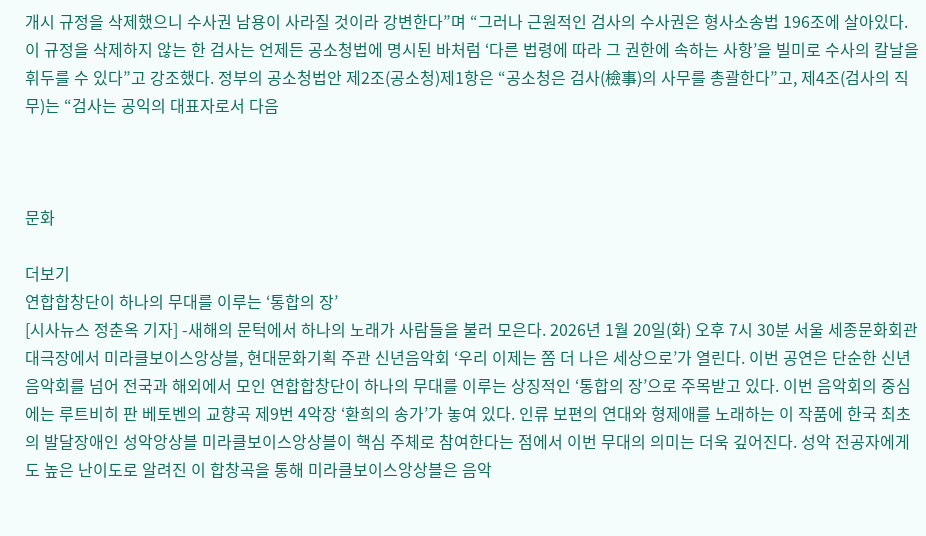개시 규정을 삭제했으니 수사권 남용이 사라질 것이라 강변한다”며 “그러나 근원적인 검사의 수사권은 형사소송법 196조에 살아있다. 이 규정을 삭제하지 않는 한 검사는 언제든 공소청법에 명시된 바처럼 ‘다른 법령에 따라 그 권한에 속하는 사항’을 빌미로 수사의 칼날을 휘두를 수 있다”고 강조했다. 정부의 공소청법안 제2조(공소청)제1항은 “공소청은 검사(檢事)의 사무를 총괄한다”고, 제4조(검사의 직무)는 “검사는 공익의 대표자로서 다음



문화

더보기
연합합창단이 하나의 무대를 이루는 ‘통합의 장’
[시사뉴스 정춘옥 기자] -새해의 문턱에서 하나의 노래가 사람들을 불러 모은다. 2026년 1월 20일(화) 오후 7시 30분 서울 세종문화회관 대극장에서 미라클보이스앙상블, 현대문화기획 주관 신년음악회 ‘우리 이제는 쫌 더 나은 세상으로’가 열린다. 이번 공연은 단순한 신년음악회를 넘어 전국과 해외에서 모인 연합합창단이 하나의 무대를 이루는 상징적인 ‘통합의 장’으로 주목받고 있다. 이번 음악회의 중심에는 루트비히 판 베토벤의 교향곡 제9번 4악장 ‘환희의 송가’가 놓여 있다. 인류 보편의 연대와 형제애를 노래하는 이 작품에 한국 최초의 발달장애인 성악앙상블 미라클보이스앙상블이 핵심 주체로 참여한다는 점에서 이번 무대의 의미는 더욱 깊어진다. 성악 전공자에게도 높은 난이도로 알려진 이 합창곡을 통해 미라클보이스앙상블은 음악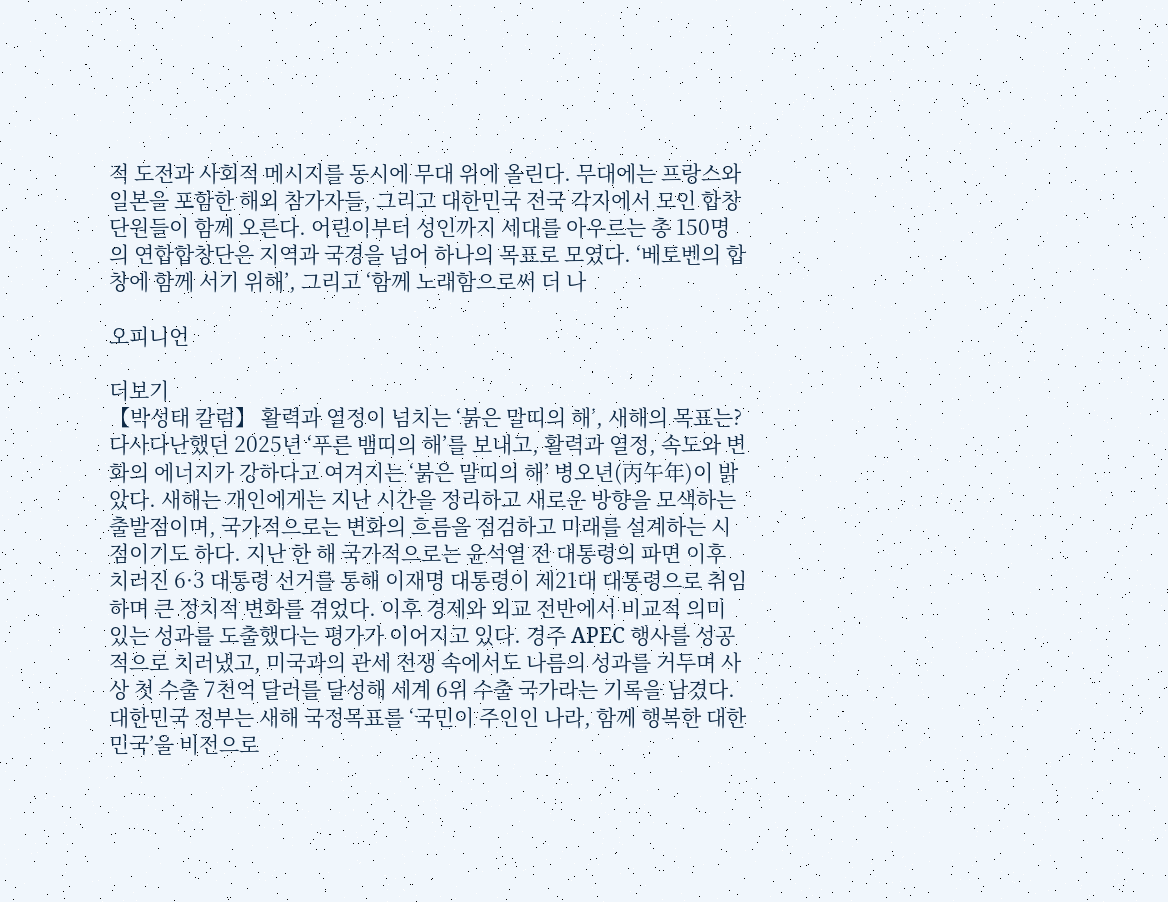적 도전과 사회적 메시지를 동시에 무대 위에 올린다. 무대에는 프랑스와 일본을 포함한 해외 참가자들, 그리고 대한민국 전국 각지에서 모인 합창단원들이 함께 오른다. 어린이부터 성인까지 세대를 아우르는 총 150명의 연합합창단은 지역과 국경을 넘어 하나의 목표로 모였다. ‘베토벤의 합창에 함께 서기 위해’, 그리고 ‘함께 노래함으로써 더 나

오피니언

더보기
【박성태 칼럼】 활력과 열정이 넘치는 ‘붉은 말띠의 해’, 새해의 목표는?
다사다난했던 2025년 ‘푸른 뱀띠의 해’를 보내고, 활력과 열정, 속도와 변화의 에너지가 강하다고 여겨지는 ‘붉은 말띠의 해’ 병오년(丙午年)이 밝았다. 새해는 개인에게는 지난 시간을 정리하고 새로운 방향을 모색하는 출발점이며, 국가적으로는 변화의 흐름을 점검하고 미래를 설계하는 시점이기도 하다. 지난 한 해 국가적으로는 윤석열 전 대통령의 파면 이후 치러진 6·3 대통령 선거를 통해 이재명 대통령이 제21대 대통령으로 취임하며 큰 정치적 변화를 겪었다. 이후 경제와 외교 전반에서 비교적 의미 있는 성과를 도출했다는 평가가 이어지고 있다. 경주 APEC 행사를 성공적으로 치러냈고, 미국과의 관세 전쟁 속에서도 나름의 성과를 거두며 사상 첫 수출 7천억 달러를 달성해 세계 6위 수출 국가라는 기록을 남겼다. 대한민국 정부는 새해 국정목표를 ‘국민이 주인인 나라, 함께 행복한 대한민국’을 비전으로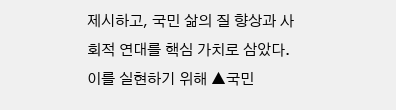제시하고, 국민 삶의 질 향상과 사회적 연대를 핵심 가치로 삼았다. 이를 실현하기 위해 ▲국민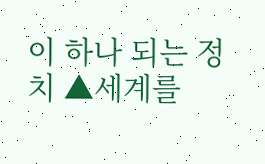이 하나 되는 정치 ▲세계를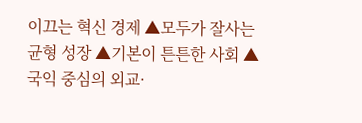이끄는 혁신 경제 ▲모두가 잘사는 균형 성장 ▲기본이 튼튼한 사회 ▲국익 중심의 외교·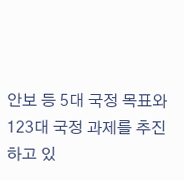안보 등 5대 국정 목표와 123대 국정 과제를 추진하고 있